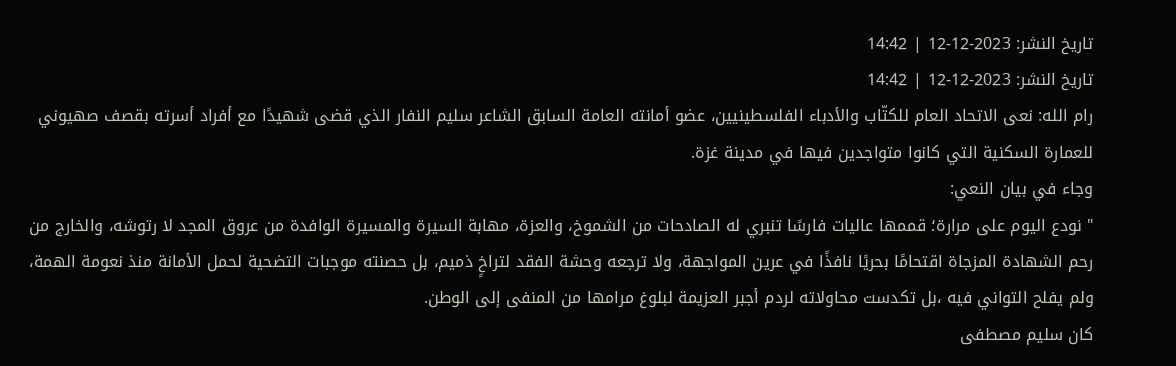تاريخ النشر: 2023-12-12 | 14:42
تاريخ النشر: 2023-12-12 | 14:42
رام الله: نعى الاتحاد العام للكتّاب والأدباء الفلسطينيين، عضو أمانته العامة السابق الشاعر سليم النفار الذي قضى شهيدًا مع أفراد أسرته بقصف صهيوني للعمارة السكنية التي كانوا متواجدين فيها في مدينة غزة.
وجاء في بيان النعي:
" نودع اليوم على مرارة؛ قممها عاليات فارسًا تنبري له الصادحات من الشموخ، والعزة، مهابة السيرة والمسيرة الوافدة من عروق المجد لا رتوشه، والخارج من رحم الشهادة المزجاة اقتحامًا بحريًا نافذًا في عرين المواجهة، ولا ترجعه وحشة الفقد لتراخٍ ذميم، بل حصنته موجبات التضحية لحمل الأمانة منذ نعومة الهمة، ولم يفلح التواني فيه ،بل تكدست محاولاته لردم أجبر العزيمة لبلوغ مرامها من المنفى إلى الوطن.
كان سليم مصطفى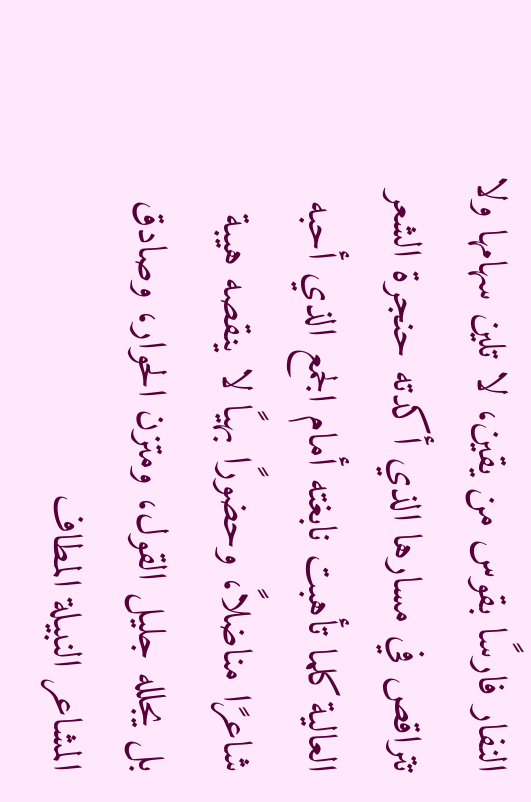النفار فارسًا بقوس من يقين، لا تلين سهامها ولا تتراقص في مسارها الذي أكدته حنجرة الشعر العالية كلما تأهبت نابغته أمام الجمع الذي أحبه شاعرًا مناضلاً، وحضورًا بهيًا لا ينقصه هيبة بل يجلله جليل القول، ومتزن الحوار، وصادق المشاعر النبيلة المطاف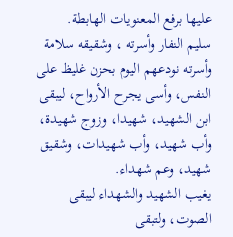عليها برفع المعنويات الهابطة.
سليم النفار وأسرته ، وشقيقه سلامة وأسرته نودعهم اليوم بحزن غليظ على النفس، وأسى يجرح الأرواح، ليبقى ابن الشهيد، شهيدا، وزوج شهيدة، وأب شهيد، وأب شهيدات، وشقيق شهيد، وعم شهداء.
يغيب الشهيد والشهداء ليبقى الصوت، ولتبقى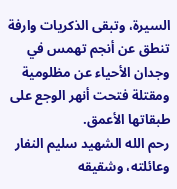السيرة، وتبقى الذكريات وارفة تنطق عن أنجم تهمس في وجدان الأحياء عن مظلومية ومقتلة فتحت أنهر الوجع على طبقاتها الأعمق.
رحم الله الشهيد سليم النفار وعائلته، وشقيقه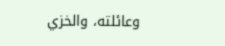وعائلته، والخزي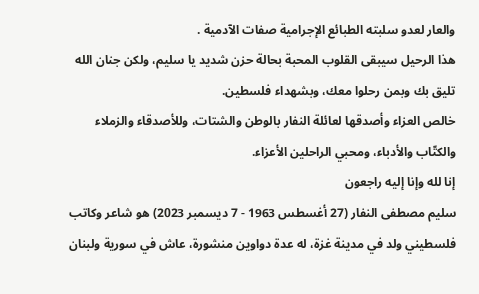والعار لعدو سلبته الطبائع الإجرامية صفات الآدمية .
هذا الرحيل سيبقى القلوب المحبة بحالة حزن شديد يا سليم، ولكن جنان الله تليق بك وبمن رحلوا معك، وبشهداء فلسطين.
خالص العزاء وأصدقها لعائلة النفار بالوطن والشتات، وللأصدقاء والزملاء والكتّاب والأدباء، ومحبي الراحلين الأعزاء.
إنا لله وإنا إليه راجعون
سليم مصطفى النفار (27 أغسطس 1963 - 7 ديسمبر 2023) هو شاعر وكاتب فلسطيني ولد في مدينة غزة، له عدة دواوين منشورة، عاش في سورية ولبنان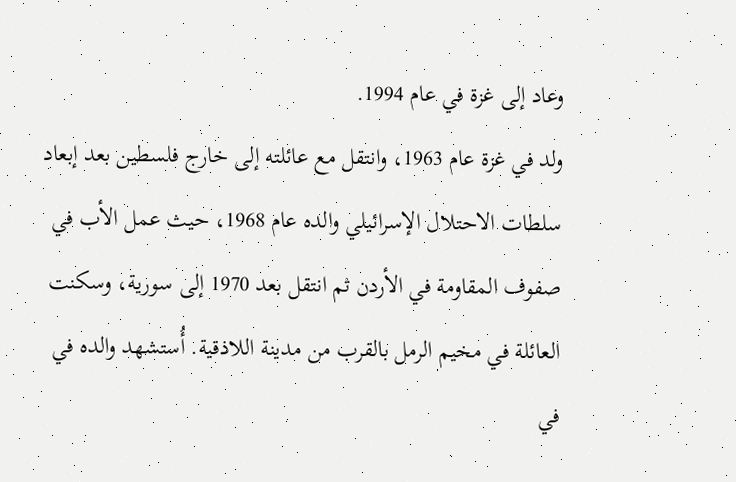وعاد إلى غزة في عام 1994.
ولد في غزة عام 1963، وانتقل مع عائلته إلى خارج فلسطين بعد إبعاد سلطات الاحتلال الإسرائيلي والده عام 1968، حيث عمل الأب في صفوف المقاومة في الأردن ثم انتقل بعد 1970 إلى سورية، وسكنت العائلة في مخيم الرمل بالقرب من مدينة اللاذقية. أُستشهد والده في في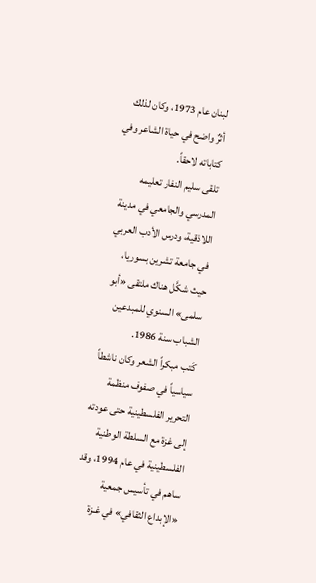لبنان عام 1973، وكان لذلك أثرٌ واضح في حياة الشاعر وفي كتاباته لاحقاً.
تلقى سليم النفار تعليمه المدرسي والجامعي في مدينة اللاذقية، ودرس الأدب العربي في جامعة تشرين بسوريا، حيث شكَّل هناك ملتقى «أبو سلمى» السنوي للمبدعين الشباب سنة 1986.
كَتب مبكراً الشعر وكان ناشطاً سياسياً في صفوف منظمة التحرير الفلسطينية حتى عودته إلى غزة مع السلطة الوطنية الفلسطينية في عام 1994، وقد ساهم في تأسيس جمعية «الإبداع الثقافي» في غـزة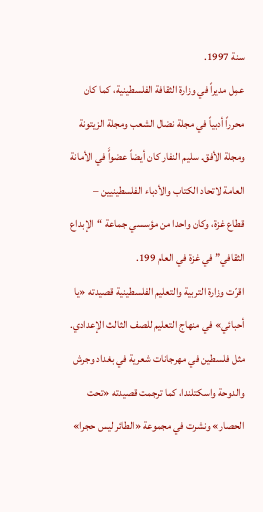سنة 1997.
عمِل مديراً في وزارة الثقافة الفلسطينية، كما كان محرراً أدبياً في مجلة نضال الشعب ومجلة الزيتونة ومجلة الأفق. سليم النفار كان أيضاً عضواًَ في الأمانة العامة لاتحاد الكتاب والأدباء الفلسطينيين –
قطاع غزة، وكان واحدا من مؤسسي جماعة “الإبداع الثقافي” في غزة في العام 199.
اقرّت وزارة التربية والتعليم الفلسطينية قصيدته «يا أحبائي» في منهاج التعليم للصف الثالث الإعدادي.
مثل فلسطين في مهرجانات شعرية في بغداد وجرش والدوحة واسكتلندا، كما ترجمت قصيدته «تحت الحصار» ونشرت في مجموعة «الطائر ليس حجرا»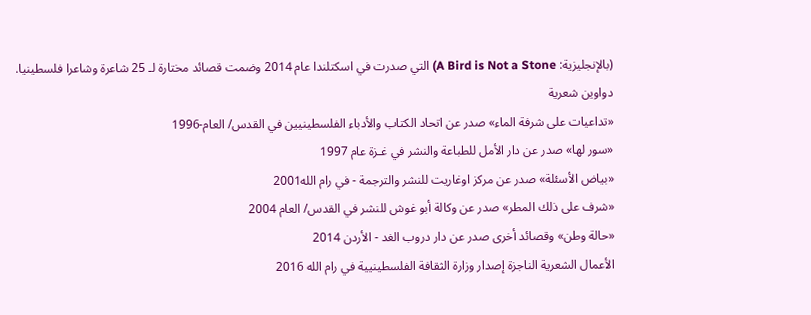(بالإنجليزية: A Bird is Not a Stone) التي صدرت في اسكتلندا عام 2014 وضمت قصائد مختارة لـ 25 شاعرة وشاعرا فلسطينيا.
دواوين شعرية
«تداعيات على شرفة الماء» صدر عن اتحاد الكتاب والأدباء الفلسطينيين في القدس/ العام-1996
«سور لها» صدر عن دار الأمل للطباعة والنشر في غـزة عام 1997
«بياض الأسئلة» صدر عن مركز اوغاريت للنشر والترجمة - في رام الله2001
«شرف على ذلك المطر» صدر عن وكالة أبو غوش للنشر في القدس/ العام 2004
«حالة وطن» وقصائد أخرى صدر عن دار دروب الغد - الأردن 2014
الأعمال الشعرية الناجزة إصدار وزارة الثقافة الفلسطينيية في رام الله 2016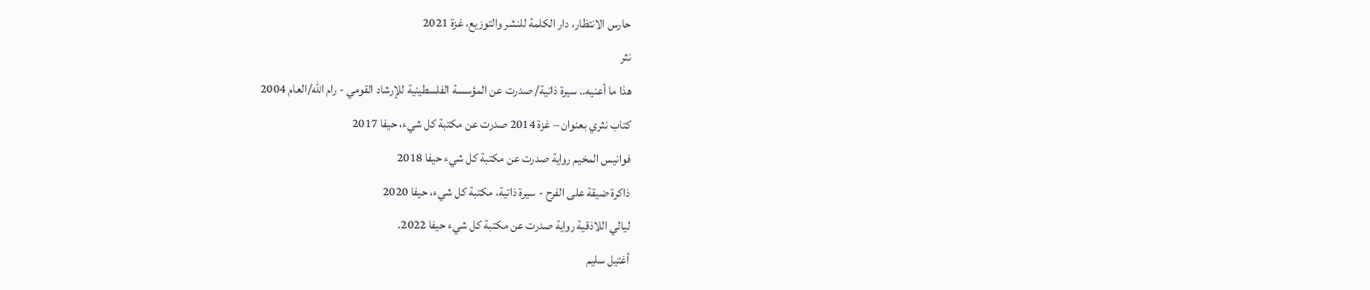حارس الانتظار، دار الكلمة للنشر والتوزيع، غزة 2021
نثر
هذا ما أعنيه.. سيرة ذاتية/ صدرت عن المؤسسة الفلسطينية للإرشاد القومي - رام الله/العام 2004
كتاب نثري بعنوان – غزة 2014 صدرت عن مكتبة كل شيء، حيفا 2017
فوانيس المخيم رواية صدرت عن مكتبة كل شيء حيفا 2018
ذاكرة ضيقة على الفرح - سيرة ذاتية، مكتبة كل شيء، حيفا 2020
ليالي اللاذقية رواية صدرت عن مكتبة كل شيء حيفا 2022.
أغتيل سليم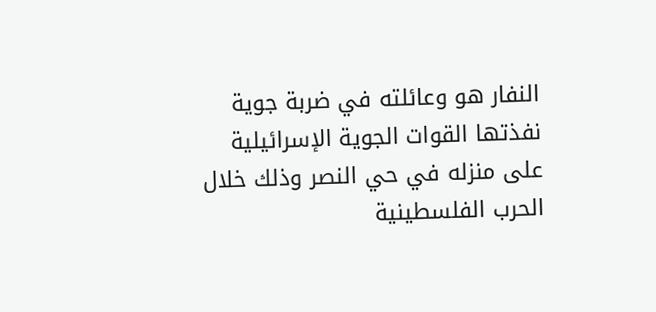النفار هو وعائلته في ضربة جوية نفذتها القوات الجوية الإسرائيلية على منزله في حي النصر وذلك خلال الحرب الفلسطينية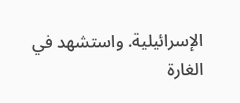الإسرائيلية. واستشهد في الغارة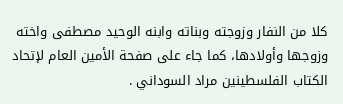كلا من النفار وزوجته وبناته وابنه الوحيد مصطفى واخته وزوجها وأولادها، كما جاء على صفحة الأمين العام لإتحاد الكتاب الفلسطينين مراد السوداني .